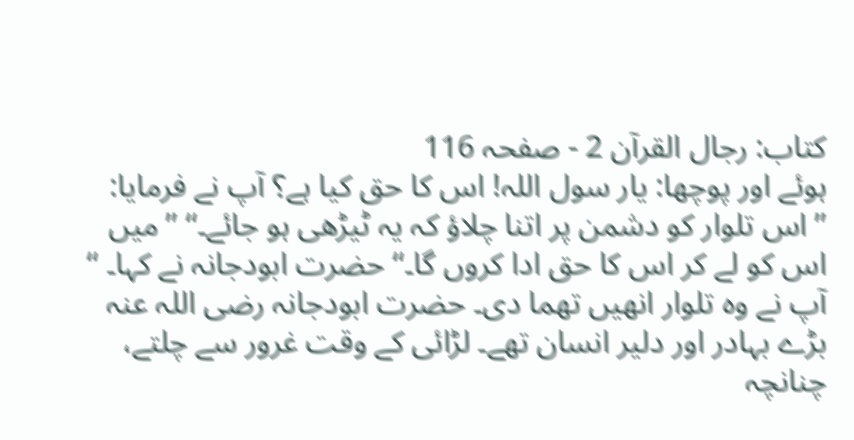کتاب: رجال القرآن 2 - صفحہ 116
ہوئے اور پوچھا: یار سول اللہ! اس کا حق کیا ہے؟ آپ نے فرمایا: ’’اس تلوار کو دشمن پر اتنا چلاؤ کہ یہ ٹیڑھی ہو جائے۔‘‘ ’’میں اس کو لے کر اس کا حق ادا کروں گا۔‘‘ حضرت ابودجانہ نے کہا۔ ‘‘ آپ نے وہ تلوار انھیں تھما دی۔ حضرت ابودجانہ رضی اللہ عنہ بڑے بہادر اور دلیر انسان تھے۔ لڑائی کے وقت غرور سے چلتے، چنانچہ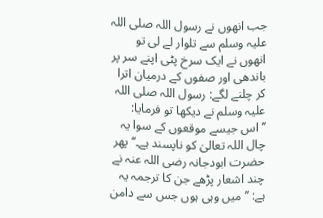جب انھوں نے رسول اللہ صلی اللہ علیہ وسلم سے تلوار لے لی تو انھوں نے ایک سرخ پٹی اپنے سر پر باندھی اور صفوں کے درمیان اترا کر چلنے لگے: رسول اللہ صلی اللہ علیہ وسلم نے دیکھا تو فرمایا: ’’اس جیسے موقعوں کے سوا یہ چال اللہ تعالیٰ کو ناپسند ہے۔‘‘ پھر حضرت ابودجانہ رضی اللہ عنہ نے چند اشعار پڑھے جن کا ترجمہ یہ ہے: ’’میں وہی ہوں جس سے دامن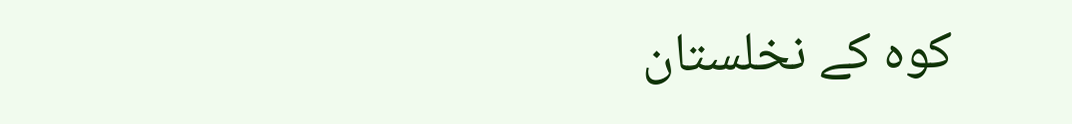کوہ کے نخلستان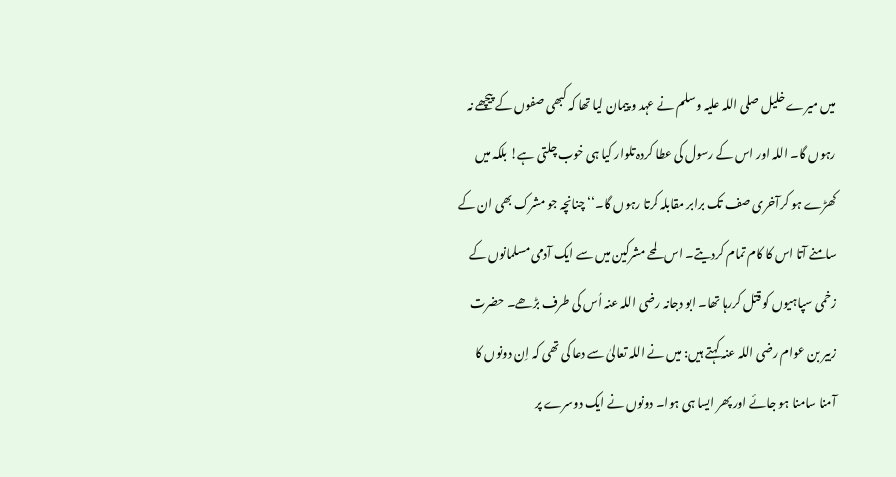میں میرے خلیل صلی اللہ علیہ وسلم نے عہد و پیمان لیا تھا کہ کبھی صفوں کے پیچھے نہ رہوں گا۔ اللہ اور اس کے رسول کی عطا کردہ تلوار کیا ہی خوب چلتی ہے! بلکہ میں کھڑے ہو کرآخری صف تک برابر مقابلہ کرتا رہوں گا۔‘‘ چنانچہ جو مشرک بھی ان کے سامنے آتا اس کا کام تمام کردیتے۔ اس لمحے مشرکین میں سے ایک آدمی مسلمانوں کے زخمی سپاہیوں کو قتل کررہا تھا۔ ابو دجانہ رضی اللہ عنہ اُس کی طرف بڑھے۔ حضرت زبیر بن عوام رضی اللہ عنہ کہتے ہیں: میں نے اللہ تعالیٰ سے دعا کی تھی کہ اِن دونوں کا آمنا سامنا ہو جائے اور پھر ایسا ہی ہوا۔ دونوں نے ایک دوسرے پر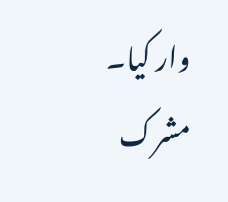وار کیا۔ مشرک